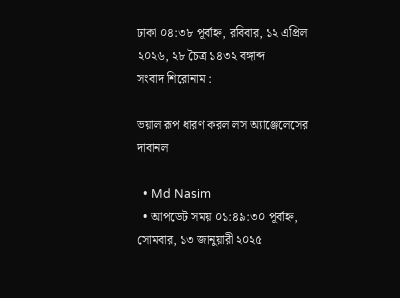ঢাকা ০৪:৩৮ পূর্বাহ্ন, রবিবার, ১২ এপ্রিল ২০২৬, ২৮ চৈত্র ১৪৩২ বঙ্গাব্দ
সংবাদ শিরোনাম :

ভয়াল রূপ ধারণ করল লস অ্যাঞ্জেলেসের দাবানল

  • Md Nasim
  • আপডেট সময় ০১:৪৯:৩০ পূর্বাহ্ন, সোমবার, ১৩ জানুয়ারী ২০২৫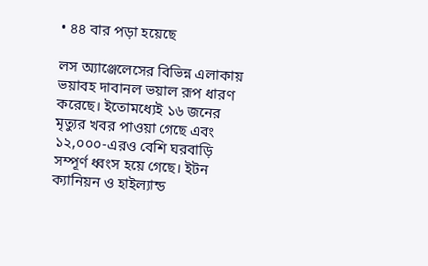• ৪৪ বার পড়া হয়েছে

লস অ্যাঞ্জেলেসের বিভিন্ন এলাকায় ভয়াবহ দাবানল ভয়াল রূপ ধারণ করেছে। ইতোমধ্যেই ১৬ জনের মৃত্যুর খবর পাওয়া গেছে এবং ১২,০০০-এরও বেশি ঘরবাড়ি সম্পূর্ণ ধ্বংস হয়ে গেছে। ইটন ক্যানিয়ন ও হাইল্যান্ড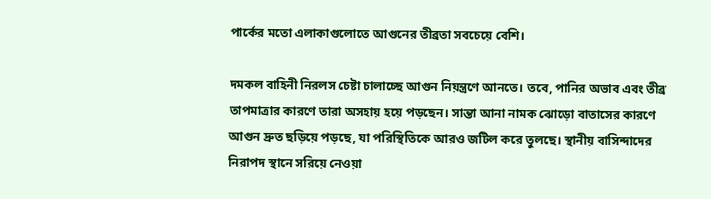পার্কের মতো এলাকাগুলোতে আগুনের তীব্রতা সবচেয়ে বেশি।

দমকল বাহিনী নিরলস চেষ্টা চালাচ্ছে আগুন নিয়ন্ত্রণে আনতে। তবে, পানির অভাব এবং তীব্র তাপমাত্রার কারণে তারা অসহায় হয়ে পড়ছেন। সান্তা আনা নামক ঝোড়ো বাতাসের কারণে আগুন দ্রুত ছড়িয়ে পড়ছে, যা পরিস্থিতিকে আরও জটিল করে তুলছে। স্থানীয় বাসিন্দাদের নিরাপদ স্থানে সরিয়ে নেওয়া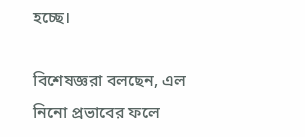হচ্ছে।

বিশেষজ্ঞরা বলছেন, এল নিনো প্রভাবের ফলে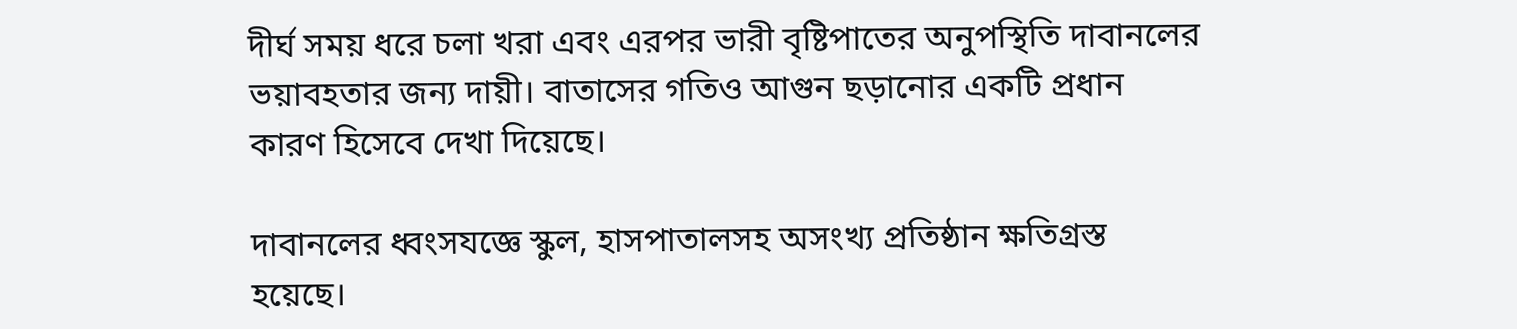দীর্ঘ সময় ধরে চলা খরা এবং এরপর ভারী বৃষ্টিপাতের অনুপস্থিতি দাবানলের ভয়াবহতার জন্য দায়ী। বাতাসের গতিও আগুন ছড়ানোর একটি প্রধান কারণ হিসেবে দেখা দিয়েছে।

দাবানলের ধ্বংসযজ্ঞে স্কুল, হাসপাতালসহ অসংখ্য প্রতিষ্ঠান ক্ষতিগ্রস্ত হয়েছে।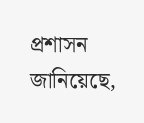প্রশাসন জানিয়েছে,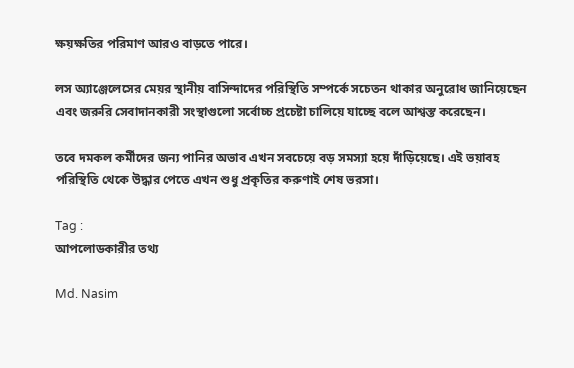ক্ষয়ক্ষতির পরিমাণ আরও বাড়তে পারে।

লস অ্যাঞ্জেলেসের মেয়র স্থানীয় বাসিন্দাদের পরিস্থিতি সম্পর্কে সচেতন থাকার অনুরোধ জানিয়েছেন এবং জরুরি সেবাদানকারী সংস্থাগুলো সর্বোচ্চ প্রচেষ্টা চালিয়ে যাচ্ছে বলে আশ্বস্ত করেছেন।

তবে দমকল কর্মীদের জন্য পানির অভাব এখন সবচেয়ে বড় সমস্যা হয়ে দাঁড়িয়েছে। এই ভয়াবহ পরিস্থিতি থেকে উদ্ধার পেতে এখন শুধু প্রকৃতির করুণাই শেষ ভরসা।

Tag :
আপলোডকারীর তথ্য

Md. Nasim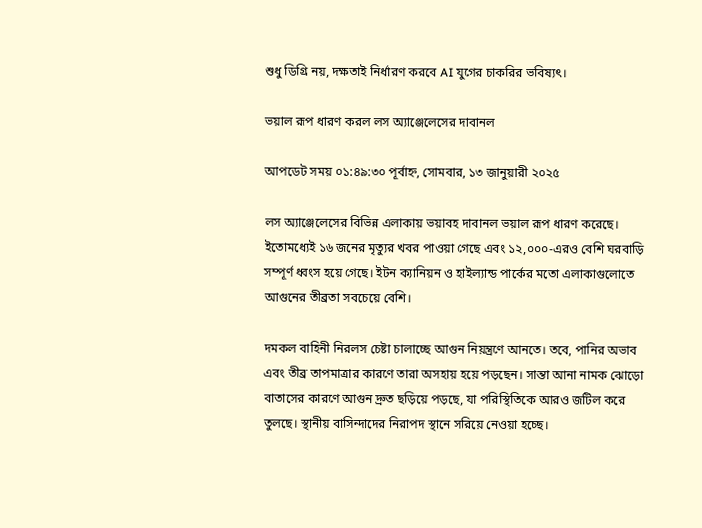শুধু ডিগ্রি নয়, দক্ষতাই নির্ধারণ করবে AI যুগের চাকরির ভবিষ্যৎ।

ভয়াল রূপ ধারণ করল লস অ্যাঞ্জেলেসের দাবানল

আপডেট সময় ০১:৪৯:৩০ পূর্বাহ্ন, সোমবার, ১৩ জানুয়ারী ২০২৫

লস অ্যাঞ্জেলেসের বিভিন্ন এলাকায় ভয়াবহ দাবানল ভয়াল রূপ ধারণ করেছে। ইতোমধ্যেই ১৬ জনের মৃত্যুর খবর পাওয়া গেছে এবং ১২,০০০-এরও বেশি ঘরবাড়ি সম্পূর্ণ ধ্বংস হয়ে গেছে। ইটন ক্যানিয়ন ও হাইল্যান্ড পার্কের মতো এলাকাগুলোতে আগুনের তীব্রতা সবচেয়ে বেশি।

দমকল বাহিনী নিরলস চেষ্টা চালাচ্ছে আগুন নিয়ন্ত্রণে আনতে। তবে, পানির অভাব এবং তীব্র তাপমাত্রার কারণে তারা অসহায় হয়ে পড়ছেন। সান্তা আনা নামক ঝোড়ো বাতাসের কারণে আগুন দ্রুত ছড়িয়ে পড়ছে, যা পরিস্থিতিকে আরও জটিল করে তুলছে। স্থানীয় বাসিন্দাদের নিরাপদ স্থানে সরিয়ে নেওয়া হচ্ছে।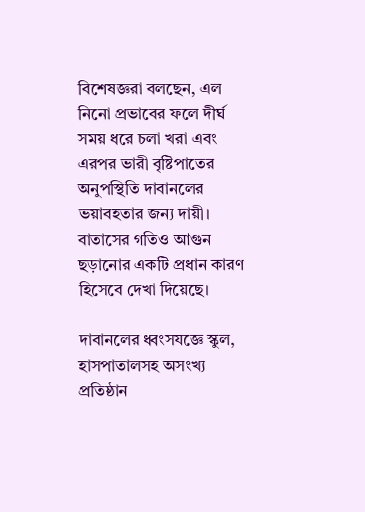বিশেষজ্ঞরা বলছেন, এল নিনো প্রভাবের ফলে দীর্ঘ সময় ধরে চলা খরা এবং এরপর ভারী বৃষ্টিপাতের অনুপস্থিতি দাবানলের ভয়াবহতার জন্য দায়ী। বাতাসের গতিও আগুন ছড়ানোর একটি প্রধান কারণ হিসেবে দেখা দিয়েছে।

দাবানলের ধ্বংসযজ্ঞে স্কুল, হাসপাতালসহ অসংখ্য প্রতিষ্ঠান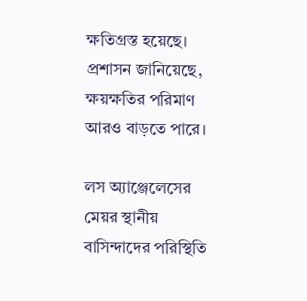ক্ষতিগ্রস্ত হয়েছে। প্রশাসন জানিয়েছে, ক্ষয়ক্ষতির পরিমাণ আরও বাড়তে পারে।

লস অ্যাঞ্জেলেসের মেয়র স্থানীয় বাসিন্দাদের পরিস্থিতি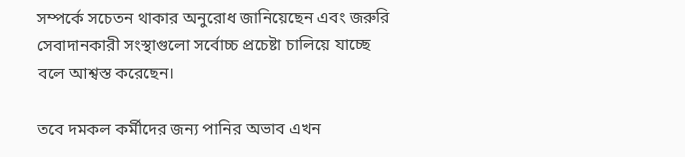সম্পর্কে সচেতন থাকার অনুরোধ জানিয়েছেন এবং জরুরি সেবাদানকারী সংস্থাগুলো সর্বোচ্চ প্রচেষ্টা চালিয়ে যাচ্ছে বলে আশ্বস্ত করেছেন।

তবে দমকল কর্মীদের জন্য পানির অভাব এখন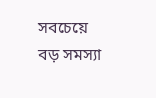সবচেয়ে বড় সমস্যা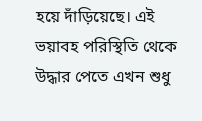হয়ে দাঁড়িয়েছে। এই ভয়াবহ পরিস্থিতি থেকে উদ্ধার পেতে এখন শুধু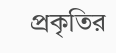প্রকৃতির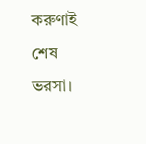করুণাই শেষ ভরসা।